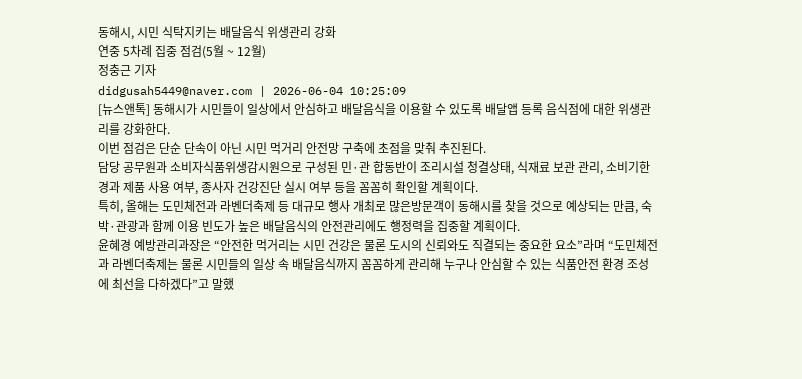동해시, 시민 식탁지키는 배달음식 위생관리 강화
연중 5차례 집중 점검(5월 ~ 12월)
정충근 기자
didgusah5449@naver.com | 2026-06-04 10:25:09
[뉴스앤톡] 동해시가 시민들이 일상에서 안심하고 배달음식을 이용할 수 있도록 배달앱 등록 음식점에 대한 위생관리를 강화한다.
이번 점검은 단순 단속이 아닌 시민 먹거리 안전망 구축에 초점을 맞춰 추진된다.
담당 공무원과 소비자식품위생감시원으로 구성된 민·관 합동반이 조리시설 청결상태, 식재료 보관 관리, 소비기한 경과 제품 사용 여부, 종사자 건강진단 실시 여부 등을 꼼꼼히 확인할 계획이다.
특히, 올해는 도민체전과 라벤더축제 등 대규모 행사 개최로 많은방문객이 동해시를 찾을 것으로 예상되는 만큼, 숙박·관광과 함께 이용 빈도가 높은 배달음식의 안전관리에도 행정력을 집중할 계획이다.
윤혜경 예방관리과장은 “안전한 먹거리는 시민 건강은 물론 도시의 신뢰와도 직결되는 중요한 요소”라며 “도민체전과 라벤더축제는 물론 시민들의 일상 속 배달음식까지 꼼꼼하게 관리해 누구나 안심할 수 있는 식품안전 환경 조성에 최선을 다하겠다”고 말했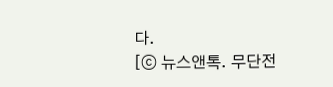다.
[ⓒ 뉴스앤톡. 무단전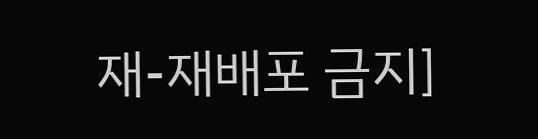재-재배포 금지]